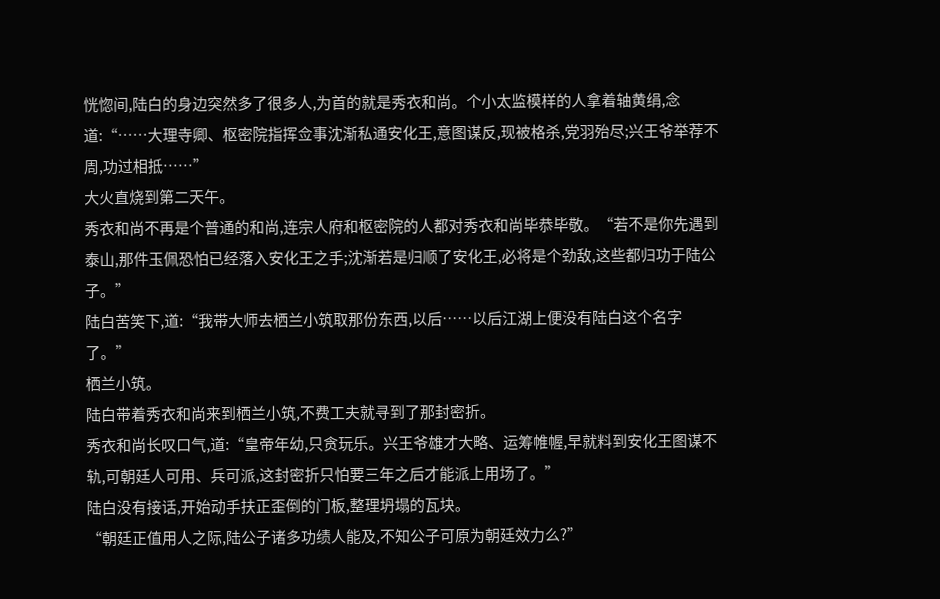恍惚间,陆白的身边突然多了很多人,为首的就是秀衣和尚。个小太监模样的人拿着轴黄绢,念道:“……大理寺卿、枢密院指挥佥事沈渐私通安化王,意图谋反,现被格杀,党羽殆尽;兴王爷举荐不周,功过相抵……”
大火直烧到第二天午。
秀衣和尚不再是个普通的和尚,连宗人府和枢密院的人都对秀衣和尚毕恭毕敬。“若不是你先遇到泰山,那件玉佩恐怕已经落入安化王之手;沈渐若是归顺了安化王,必将是个劲敌,这些都归功于陆公子。”
陆白苦笑下,道:“我带大师去栖兰小筑取那份东西,以后……以后江湖上便没有陆白这个名字了。”
栖兰小筑。
陆白带着秀衣和尚来到栖兰小筑,不费工夫就寻到了那封密折。
秀衣和尚长叹口气,道:“皇帝年幼,只贪玩乐。兴王爷雄才大略、运筹帷幄,早就料到安化王图谋不轨,可朝廷人可用、兵可派,这封密折只怕要三年之后才能派上用场了。”
陆白没有接话,开始动手扶正歪倒的门板,整理坍塌的瓦块。
“朝廷正值用人之际,陆公子诸多功绩人能及,不知公子可原为朝廷效力么?”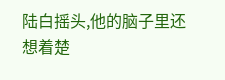陆白摇头,他的脑子里还想着楚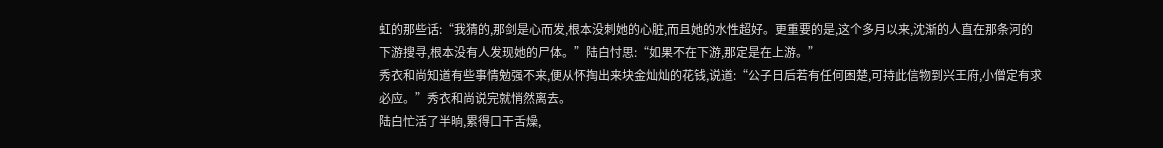虹的那些话:“我猜的,那剑是心而发,根本没刺她的心脏,而且她的水性超好。更重要的是,这个多月以来,沈渐的人直在那条河的下游搜寻,根本没有人发现她的尸体。”陆白忖思:“如果不在下游,那定是在上游。”
秀衣和尚知道有些事情勉强不来,便从怀掏出来块金灿灿的花钱,说道:“公子日后若有任何困楚,可持此信物到兴王府,小僧定有求必应。”秀衣和尚说完就悄然离去。
陆白忙活了半晌,累得口干舌燥,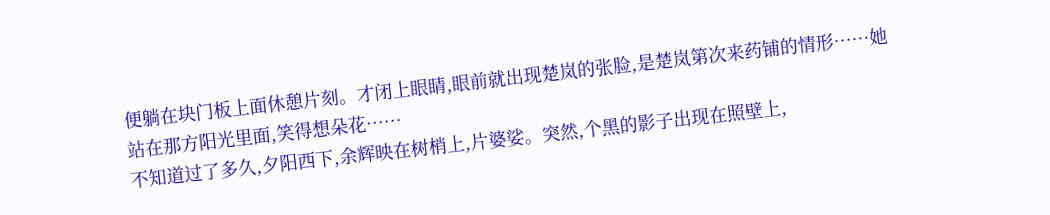便躺在块门板上面休憩片刻。才闭上眼睛,眼前就出现楚岚的张脸,是楚岚第次来药铺的情形……她站在那方阳光里面,笑得想朵花……
不知道过了多久,夕阳西下,余辉映在树梢上,片婆娑。突然,个黑的影子出现在照壁上,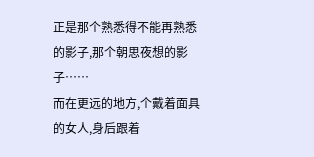正是那个熟悉得不能再熟悉的影子,那个朝思夜想的影子……
而在更远的地方,个戴着面具的女人,身后跟着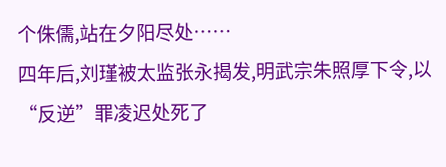个侏儒,站在夕阳尽处……
四年后,刘瑾被太监张永揭发,明武宗朱照厚下令,以“反逆”罪凌迟处死了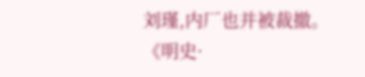刘瑾,内厂也并被裁撤。
《明史·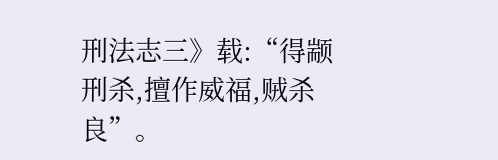刑法志三》载:“得颛刑杀,擅作威福,贼杀良”。